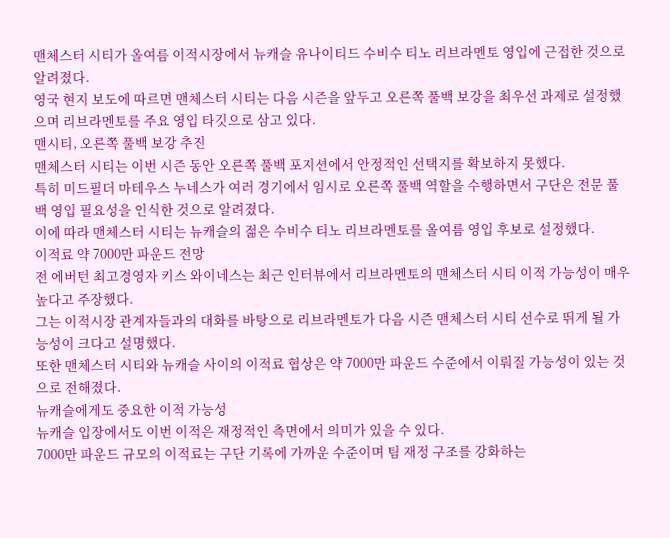맨체스터 시티가 올여름 이적시장에서 뉴캐슬 유나이티드 수비수 티노 리브라멘토 영입에 근접한 것으로 알려졌다.
영국 현지 보도에 따르면 맨체스터 시티는 다음 시즌을 앞두고 오른쪽 풀백 보강을 최우선 과제로 설정했으며 리브라멘토를 주요 영입 타깃으로 삼고 있다.
맨시티, 오른쪽 풀백 보강 추진
맨체스터 시티는 이번 시즌 동안 오른쪽 풀백 포지션에서 안정적인 선택지를 확보하지 못했다.
특히 미드필더 마테우스 누네스가 여러 경기에서 임시로 오른쪽 풀백 역할을 수행하면서 구단은 전문 풀백 영입 필요성을 인식한 것으로 알려졌다.
이에 따라 맨체스터 시티는 뉴캐슬의 젊은 수비수 티노 리브라멘토를 올여름 영입 후보로 설정했다.
이적료 약 7000만 파운드 전망
전 에버턴 최고경영자 키스 와이네스는 최근 인터뷰에서 리브라멘토의 맨체스터 시티 이적 가능성이 매우 높다고 주장했다.
그는 이적시장 관계자들과의 대화를 바탕으로 리브라멘토가 다음 시즌 맨체스터 시티 선수로 뛰게 될 가능성이 크다고 설명했다.
또한 맨체스터 시티와 뉴캐슬 사이의 이적료 협상은 약 7000만 파운드 수준에서 이뤄질 가능성이 있는 것으로 전해졌다.
뉴캐슬에게도 중요한 이적 가능성
뉴캐슬 입장에서도 이번 이적은 재정적인 측면에서 의미가 있을 수 있다.
7000만 파운드 규모의 이적료는 구단 기록에 가까운 수준이며 팀 재정 구조를 강화하는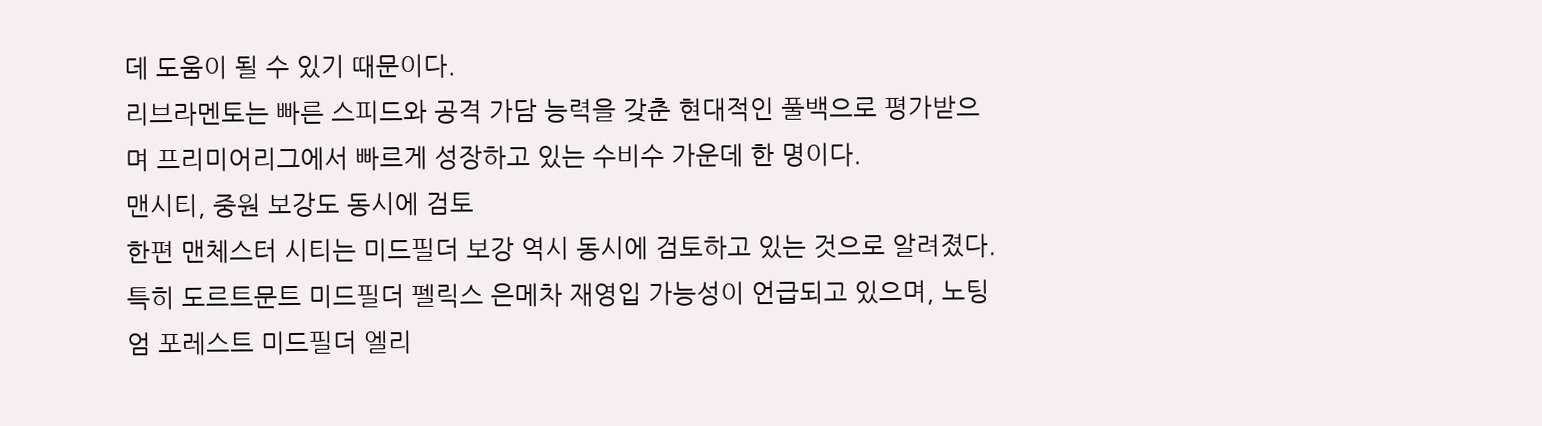데 도움이 될 수 있기 때문이다.
리브라멘토는 빠른 스피드와 공격 가담 능력을 갖춘 현대적인 풀백으로 평가받으며 프리미어리그에서 빠르게 성장하고 있는 수비수 가운데 한 명이다.
맨시티, 중원 보강도 동시에 검토
한편 맨체스터 시티는 미드필더 보강 역시 동시에 검토하고 있는 것으로 알려졌다.
특히 도르트문트 미드필더 펠릭스 은메차 재영입 가능성이 언급되고 있으며, 노팅엄 포레스트 미드필더 엘리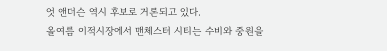엇 앤더슨 역시 후보로 거론되고 있다.
올여름 이적시장에서 맨체스터 시티는 수비와 중원을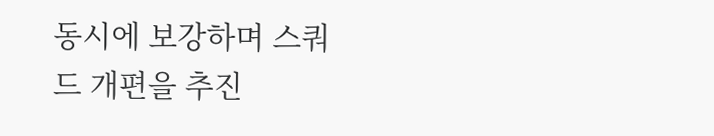동시에 보강하며 스쿼드 개편을 추진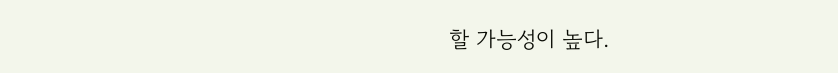할 가능성이 높다.